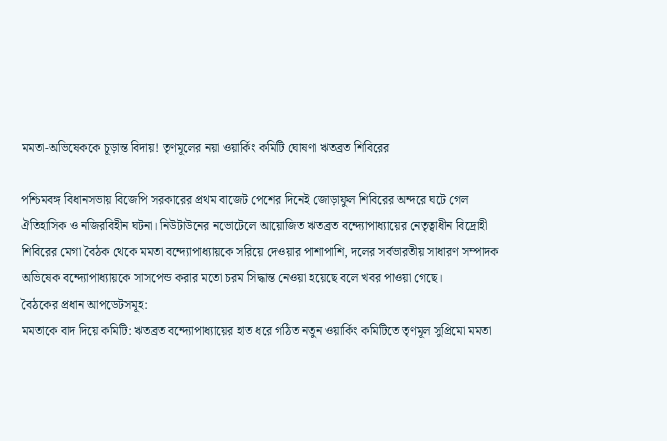মমতা-অভিষেককে চূড়ান্ত বিদায়! তৃণমূলের নয়া ওয়ার্কিং কমিটি ঘোষণা ঋতব্রত শিবিরের

পশ্চিমবঙ্গ বিধানসভায় বিজেপি সরকারের প্রথম বাজেট পেশের দিনেই জোড়াফুল শিবিরের অন্দরে ঘটে গেল ঐতিহাসিক ও নজিরবিহীন ঘটনা। নিউটাউনের নভোটেলে আয়োজিত ঋতব্রত বন্দ্যোপাধ্যায়ের নেতৃত্বাধীন বিদ্রোহী শিবিরের মেগা বৈঠক থেকে মমতা বন্দ্যোপাধ্যায়কে সরিয়ে দেওয়ার পাশাপাশি, দলের সর্বভারতীয় সাধারণ সম্পাদক অভিষেক বন্দ্যোপাধ্যায়কে সাসপেন্ড করার মতো চরম সিদ্ধান্ত নেওয়া হয়েছে বলে খবর পাওয়া গেছে।
বৈঠকের প্রধান আপডেটসমূহ:
মমতাকে বাদ দিয়ে কমিটি: ঋতব্রত বন্দ্যোপাধ্যায়ের হাত ধরে গঠিত নতুন ওয়ার্কিং কমিটিতে তৃণমূল সুপ্রিমো মমতা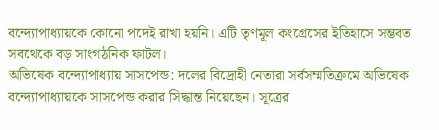বন্দ্যোপাধ্যায়কে কোনো পদেই রাখা হয়নি। এটি তৃণমূল কংগ্রেসের ইতিহাসে সম্ভবত সবথেকে বড় সাংগঠনিক ফাটল।
অভিষেক বন্দ্যোপাধ্যায় সাসপেন্ড: দলের বিদ্রোহী নেতারা সর্বসম্মতিক্রমে অভিষেক বন্দ্যোপাধ্যায়কে সাসপেন্ড করার সিদ্ধান্ত নিয়েছেন। সূত্রের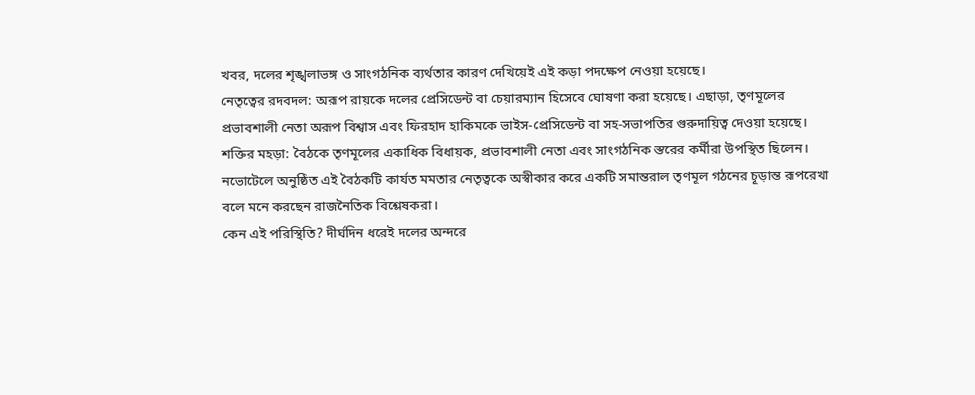খবর, দলের শৃঙ্খলাভঙ্গ ও সাংগঠনিক ব্যর্থতার কারণ দেখিয়েই এই কড়া পদক্ষেপ নেওয়া হয়েছে।
নেতৃত্বের রদবদল: অরূপ রায়কে দলের প্রেসিডেন্ট বা চেয়ারম্যান হিসেবে ঘোষণা করা হয়েছে। এছাড়া, তৃণমূলের প্রভাবশালী নেতা অরূপ বিশ্বাস এবং ফিরহাদ হাকিমকে ভাইস-প্রেসিডেন্ট বা সহ-সভাপতির গুরুদায়িত্ব দেওয়া হয়েছে।
শক্তির মহড়া: বৈঠকে তৃণমূলের একাধিক বিধায়ক, প্রভাবশালী নেতা এবং সাংগঠনিক স্তরের কর্মীরা উপস্থিত ছিলেন। নভোটেলে অনুষ্ঠিত এই বৈঠকটি কার্যত মমতার নেতৃত্বকে অস্বীকার করে একটি সমান্তরাল তৃণমূল গঠনের চূড়ান্ত রূপরেখা বলে মনে করছেন রাজনৈতিক বিশ্লেষকরা।
কেন এই পরিস্থিতি? দীর্ঘদিন ধরেই দলের অন্দরে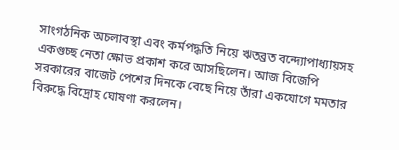সাংগঠনিক অচলাবস্থা এবং কর্মপদ্ধতি নিয়ে ঋতব্রত বন্দ্যোপাধ্যায়সহ একগুচ্ছ নেতা ক্ষোভ প্রকাশ করে আসছিলেন। আজ বিজেপি সরকারের বাজেট পেশের দিনকে বেছে নিয়ে তাঁরা একযোগে মমতার বিরুদ্ধে বিদ্রোহ ঘোষণা করলেন।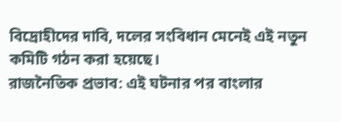বিদ্রোহীদের দাবি, দলের সংবিধান মেনেই এই নতুন কমিটি গঠন করা হয়েছে।
রাজনৈতিক প্রভাব: এই ঘটনার পর বাংলার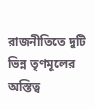রাজনীতিতে দুটি ভিন্ন তৃণমূলের অস্তিত্ব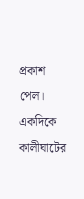প্রকাশ পেল। একদিকে কালীঘাটের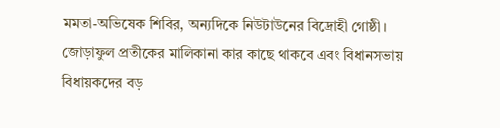মমতা-অভিষেক শিবির, অন্যদিকে নিউটাউনের বিদ্রোহী গোষ্ঠী। জোড়াফুল প্রতীকের মালিকানা কার কাছে থাকবে এবং বিধানসভায় বিধায়কদের বড়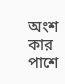অংশ কার পাশে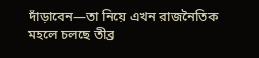দাঁড়াবেন—তা নিয়ে এখন রাজনৈতিক মহলে চলছে তীব্র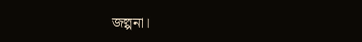জল্পনা।